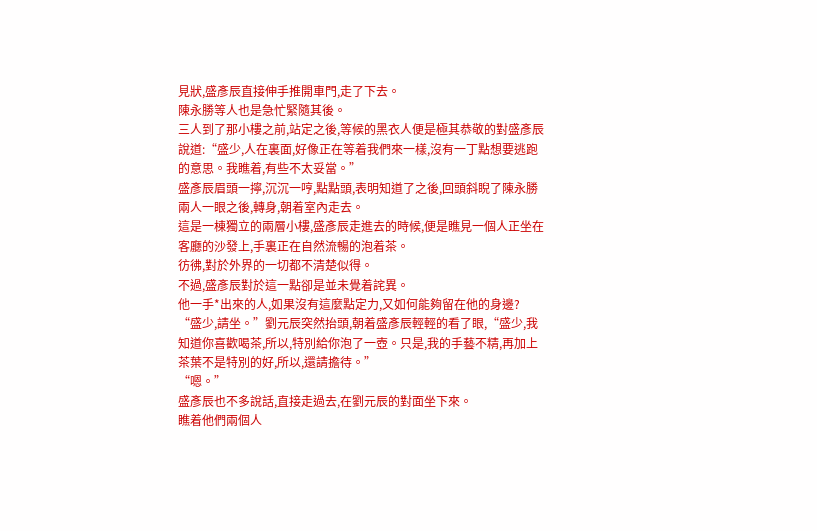見狀,盛彥辰直接伸手推開車門,走了下去。
陳永勝等人也是急忙緊隨其後。
三人到了那小樓之前,站定之後,等候的黑衣人便是極其恭敬的對盛彥辰說道:“盛少,人在裏面,好像正在等着我們來一樣,沒有一丁點想要逃跑的意思。我瞧着,有些不太妥當。”
盛彥辰眉頭一擰,沉沉一哼,點點頭,表明知道了之後,回頭斜睨了陳永勝兩人一眼之後,轉身,朝着室內走去。
這是一棟獨立的兩層小樓,盛彥辰走進去的時候,便是瞧見一個人正坐在客廳的沙發上,手裏正在自然流暢的泡着茶。
彷彿,對於外界的一切都不清楚似得。
不過,盛彥辰對於這一點卻是並未覺着詫異。
他一手*出來的人,如果沒有這麼點定力,又如何能夠留在他的身邊?
“盛少,請坐。”劉元辰突然抬頭,朝着盛彥辰輕輕的看了眼,“盛少,我知道你喜歡喝茶,所以,特別給你泡了一壺。只是,我的手藝不精,再加上茶葉不是特別的好,所以,還請擔待。”
“嗯。”
盛彥辰也不多說話,直接走過去,在劉元辰的對面坐下來。
瞧着他們兩個人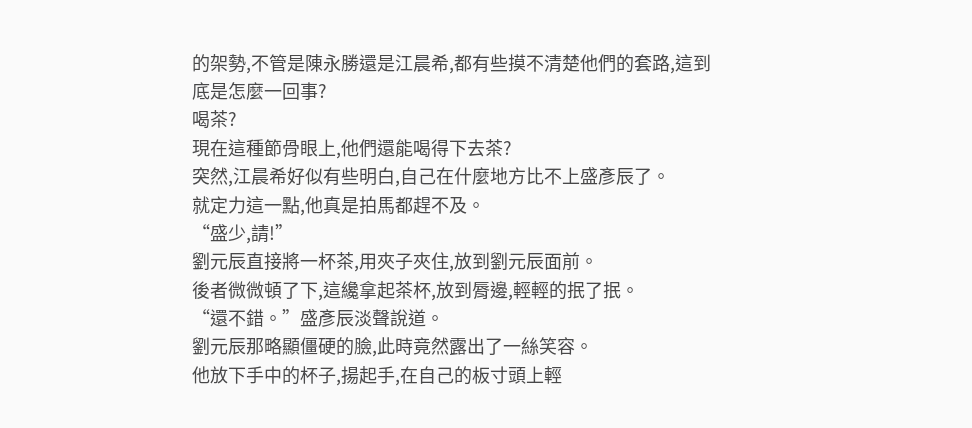的架勢,不管是陳永勝還是江晨希,都有些摸不清楚他們的套路,這到底是怎麼一回事?
喝茶?
現在這種節骨眼上,他們還能喝得下去茶?
突然,江晨希好似有些明白,自己在什麼地方比不上盛彥辰了。
就定力這一點,他真是拍馬都趕不及。
“盛少,請!”
劉元辰直接將一杯茶,用夾子夾住,放到劉元辰面前。
後者微微頓了下,這纔拿起茶杯,放到脣邊,輕輕的抿了抿。
“還不錯。”盛彥辰淡聲說道。
劉元辰那略顯僵硬的臉,此時竟然露出了一絲笑容。
他放下手中的杯子,揚起手,在自己的板寸頭上輕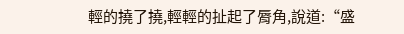輕的撓了撓,輕輕的扯起了脣角,說道:“盛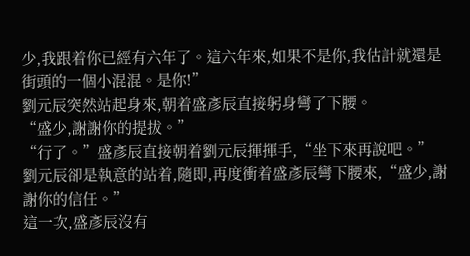少,我跟着你已經有六年了。這六年來,如果不是你,我估計就還是街頭的一個小混混。是你!”
劉元辰突然站起身來,朝着盛彥辰直接躬身彎了下腰。
“盛少,謝謝你的提拔。”
“行了。”盛彥辰直接朝着劉元辰揮揮手,“坐下來再說吧。”
劉元辰卻是執意的站着,隨即,再度衝着盛彥辰彎下腰來,“盛少,謝謝你的信任。”
這一次,盛彥辰沒有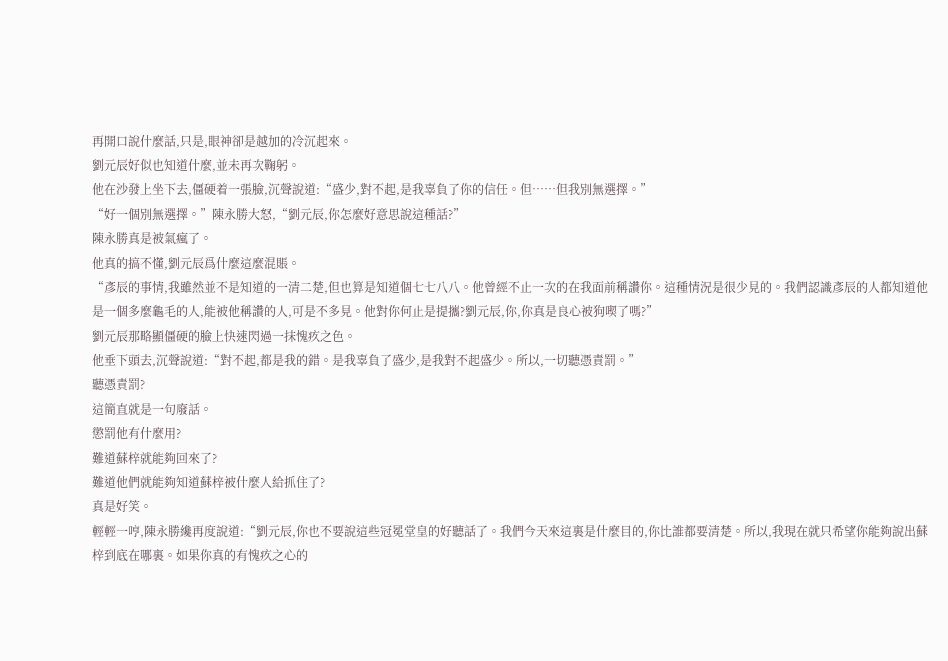再開口說什麼話,只是,眼神卻是越加的冷沉起來。
劉元辰好似也知道什麼,並未再次鞠躬。
他在沙發上坐下去,僵硬着一張臉,沉聲說道:“盛少,對不起,是我辜負了你的信任。但……但我別無選擇。”
“好一個別無選擇。”陳永勝大怒,“劉元辰,你怎麼好意思說這種話?”
陳永勝真是被氣瘋了。
他真的搞不懂,劉元辰爲什麼這麼混賬。
“彥辰的事情,我雖然並不是知道的一清二楚,但也算是知道個七七八八。他曾經不止一次的在我面前稱讚你。這種情況是很少見的。我們認識彥辰的人都知道他是一個多麼龜毛的人,能被他稱讚的人,可是不多見。他對你何止是提攜?劉元辰,你,你真是良心被狗喫了嗎?”
劉元辰那略顯僵硬的臉上快速閃過一抹愧疚之色。
他垂下頭去,沉聲說道:“對不起,都是我的錯。是我辜負了盛少,是我對不起盛少。所以,一切聽憑責罰。”
聽憑責罰?
這簡直就是一句廢話。
懲罰他有什麼用?
難道蘇梓就能夠回來了?
難道他們就能夠知道蘇梓被什麼人給抓住了?
真是好笑。
輕輕一哼,陳永勝纔再度說道:“劉元辰,你也不要說這些冠冕堂皇的好聽話了。我們今天來這裏是什麼目的,你比誰都要清楚。所以,我現在就只希望你能夠說出蘇梓到底在哪裏。如果你真的有愧疚之心的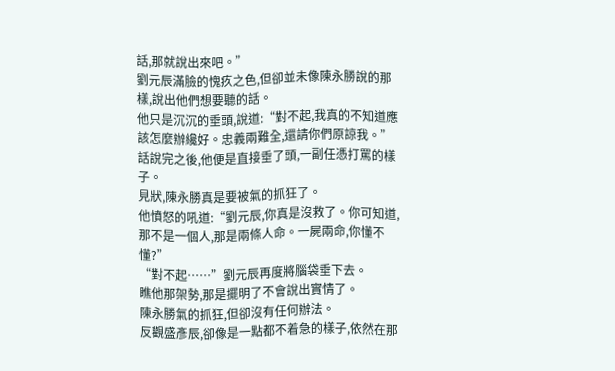話,那就說出來吧。”
劉元辰滿臉的愧疚之色,但卻並未像陳永勝說的那樣,說出他們想要聽的話。
他只是沉沉的垂頭,說道:“對不起,我真的不知道應該怎麼辦纔好。忠義兩難全,還請你們原諒我。”
話說完之後,他便是直接垂了頭,一副任憑打罵的樣子。
見狀,陳永勝真是要被氣的抓狂了。
他憤怒的吼道:“劉元辰,你真是沒救了。你可知道,那不是一個人,那是兩條人命。一屍兩命,你懂不懂?”
“對不起……”劉元辰再度將腦袋垂下去。
瞧他那架勢,那是擺明了不會說出實情了。
陳永勝氣的抓狂,但卻沒有任何辦法。
反觀盛彥辰,卻像是一點都不着急的樣子,依然在那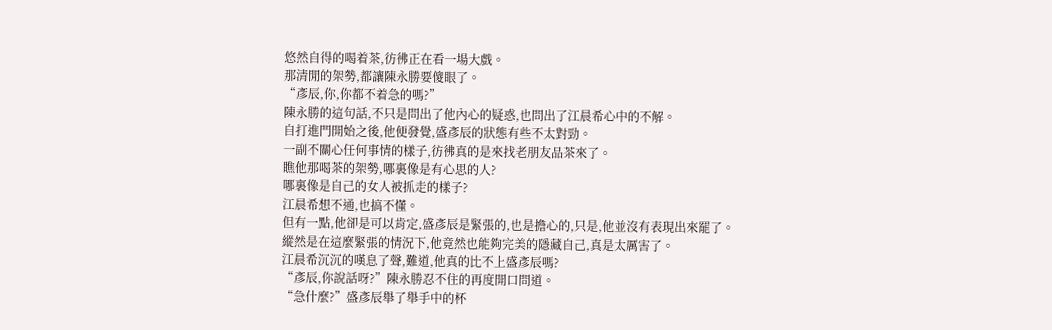悠然自得的喝着茶,彷彿正在看一場大戲。
那清閒的架勢,都讓陳永勝要傻眼了。
“彥辰,你,你都不着急的嗎?”
陳永勝的這句話,不只是問出了他內心的疑惑,也問出了江晨希心中的不解。
自打進門開始之後,他便發覺,盛彥辰的狀態有些不太對勁。
一副不關心任何事情的樣子,彷彿真的是來找老朋友品茶來了。
瞧他那喝茶的架勢,哪裏像是有心思的人?
哪裏像是自己的女人被抓走的樣子?
江晨希想不通,也搞不懂。
但有一點,他卻是可以肯定,盛彥辰是緊張的,也是擔心的,只是,他並沒有表現出來罷了。
縱然是在這麼緊張的情況下,他竟然也能夠完美的隱藏自己,真是太厲害了。
江晨希沉沉的嘆息了聲,難道,他真的比不上盛彥辰嗎?
“彥辰,你說話呀?”陳永勝忍不住的再度開口問道。
“急什麼?”盛彥辰舉了舉手中的杯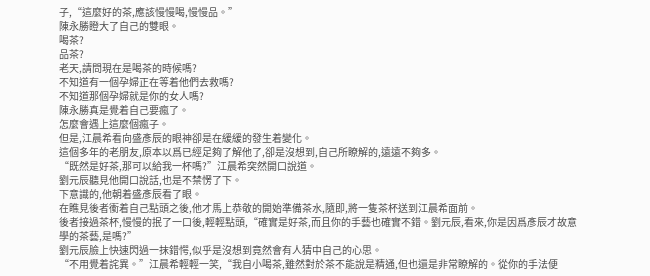子,“這麼好的茶,應該慢慢喝,慢慢品。”
陳永勝瞪大了自己的雙眼。
喝茶?
品茶?
老天,請問現在是喝茶的時候嗎?
不知道有一個孕婦正在等着他們去救嗎?
不知道那個孕婦就是你的女人嗎?
陳永勝真是覺着自己要瘋了。
怎麼會遇上這麼個瘋子。
但是,江晨希看向盛彥辰的眼神卻是在緩緩的發生着變化。
這個多年的老朋友,原本以爲已經足夠了解他了,卻是沒想到,自己所瞭解的,遠遠不夠多。
“既然是好茶,那可以給我一杯嗎?”江晨希突然開口說道。
劉元辰聽見他開口說話,也是不禁愣了下。
下意識的,他朝着盛彥辰看了眼。
在瞧見後者衝着自己點頭之後,他才馬上恭敬的開始準備茶水,隨即,將一隻茶杯送到江晨希面前。
後者接過茶杯,慢慢的抿了一口後,輕輕點頭,“確實是好茶,而且你的手藝也確實不錯。劉元辰,看來,你是因爲彥辰才故意學的茶藝,是嗎?”
劉元辰臉上快速閃過一抹錯愕,似乎是沒想到竟然會有人猜中自己的心思。
“不用覺着詫異。”江晨希輕輕一笑,“我自小喝茶,雖然對於茶不能說是精通,但也還是非常瞭解的。從你的手法便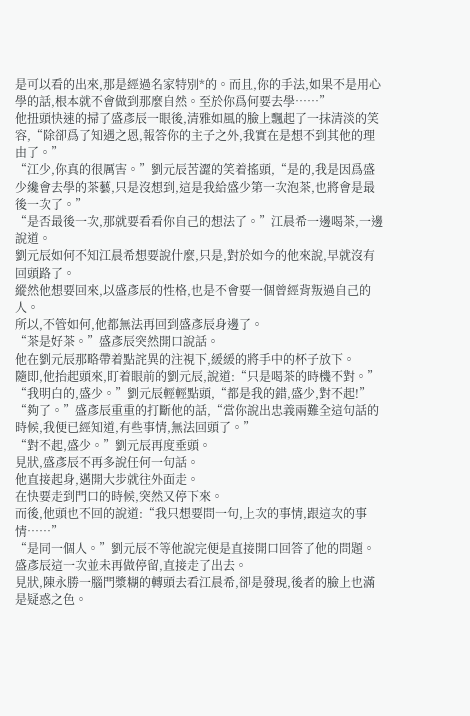是可以看的出來,那是經過名家特別*的。而且,你的手法,如果不是用心學的話,根本就不會做到那麼自然。至於你爲何要去學……”
他扭頭快速的掃了盛彥辰一眼後,清雅如風的臉上飄起了一抹清淡的笑容,“除卻爲了知遇之恩,報答你的主子之外,我實在是想不到其他的理由了。”
“江少,你真的很厲害。”劉元辰苦澀的笑着搖頭,“是的,我是因爲盛少纔會去學的茶藝,只是沒想到,這是我給盛少第一次泡茶,也將會是最後一次了。”
“是否最後一次,那就要看看你自己的想法了。”江晨希一邊喝茶,一邊說道。
劉元辰如何不知江晨希想要說什麼,只是,對於如今的他來說,早就沒有回頭路了。
縱然他想要回來,以盛彥辰的性格,也是不會要一個曾經背叛過自己的人。
所以,不管如何,他都無法再回到盛彥辰身邊了。
“茶是好茶。”盛彥辰突然開口說話。
他在劉元辰那略帶着點詫異的注視下,緩緩的將手中的杯子放下。
隨即,他抬起頭來,盯着眼前的劉元辰,說道:“只是喝茶的時機不對。”
“我明白的,盛少。”劉元辰輕輕點頭,“都是我的錯,盛少,對不起!”
“夠了。”盛彥辰重重的打斷他的話,“當你說出忠義兩難全這句話的時候,我便已經知道,有些事情,無法回頭了。”
“對不起,盛少。”劉元辰再度垂頭。
見狀,盛彥辰不再多說任何一句話。
他直接起身,邁開大步就往外面走。
在快要走到門口的時候,突然又停下來。
而後,他頭也不回的說道:“我只想要問一句,上次的事情,跟這次的事情……”
“是同一個人。”劉元辰不等他說完便是直接開口回答了他的問題。
盛彥辰這一次並未再做停留,直接走了出去。
見狀,陳永勝一腦門漿糊的轉頭去看江晨希,卻是發現,後者的臉上也滿是疑惑之色。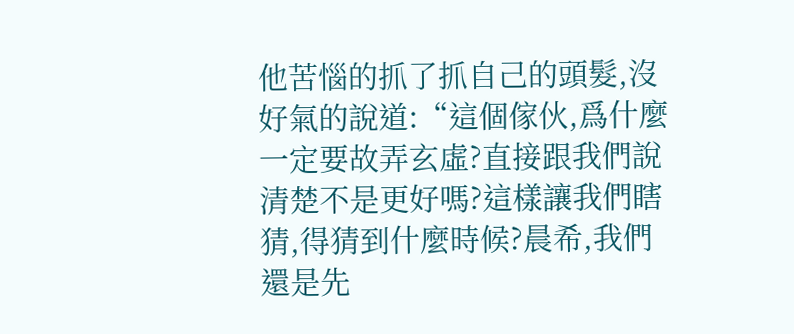他苦惱的抓了抓自己的頭髮,沒好氣的說道:“這個傢伙,爲什麼一定要故弄玄虛?直接跟我們說清楚不是更好嗎?這樣讓我們瞎猜,得猜到什麼時候?晨希,我們還是先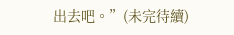出去吧。”(未完待續)